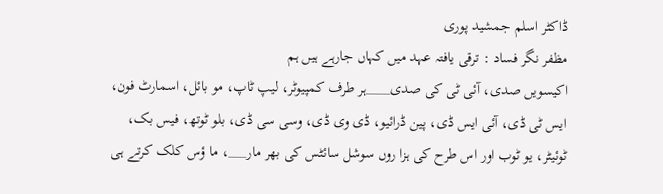ڈاکٹر اسلم جمشید پوری
مظفر نگر فساد : ترقی یافتہ عہد میں کہاں جارہے ہیں ہم
اکیسویں صدی، آئی ٹی کی صدی____ہر طرف کمپیوٹر، لیپ ٹاپ، مو بائل، اسمارٹ فون، ایس ٹی ڈی، آئی ایس ڈی، پین ڈرائیو، ڈی وی ڈی، وسی سی ڈی، بلو ٹوتھ، فیس بک، ٹوئیٹر، یو ٹوب اور اس طرح کی ہزا روں سوشل سائٹس کی بھر مار___، ما ؤس کلک کرتے ہی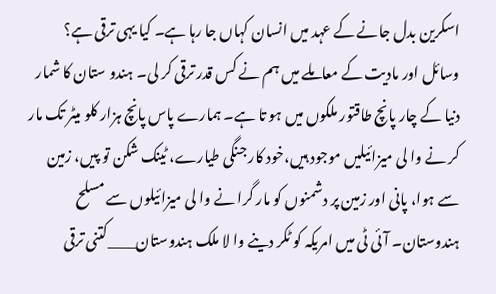اسکرین بدل جانے کے عہد میں انسان کہاں جا رہا ہے۔ کیا یہی ترقی ہے؟ وسائل اور مادیت کے معاملے میں ہم نے کس قدر ترقی کر لی۔ ہندو ستان کا شمار دنیا کے چار پانچ طاقتور ملکوں میں ہو تا ہے۔ ہمارے پاس پانچ ہزار کلو میٹر تک مار کر نے وا لی میزائیلیں موجود ہیں،خود کار جنگی طیارے، ٹینک شکن تو پیں، زمین سے ہوا، پانی اور زمین پر دشمنوں کو مار گرا نے وا لی میزائیلوں سے مسلح ہندوستان۔ آئی ٹی میں امریکہ کو ٹکر دینے وا لا ملک ہندوستان____کتنی ترقی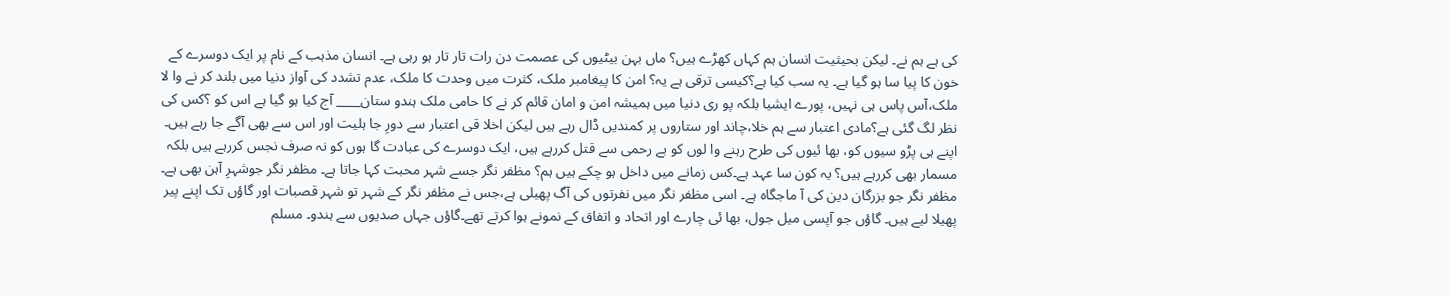کی ہے ہم نے۔ لیکن بحیثیت انسان ہم کہاں کھڑے ہیں؟ ماں بہن بیٹیوں کی عصمت دن رات تار تار ہو رہی ہے۔ انسان مذہب کے نام پر ایک دوسرے کے خون کا پیا سا ہو گیا ہے۔ یہ سب کیا ہے؟کیسی ترقی ہے یہ؟ امن کا پیغامبر ملک، کثرت میں وحدت کا ملک، عدم تشدد کی آواز دنیا میں بلند کر نے وا لا ملک،آس پاس ہی نہیں، پورے ایشیا بلکہ پو ری دنیا میں ہمیشہ امن و امان قائم کر نے کا حامی ملک ہندو ستان____ آج کیا ہو گیا ہے اس کو ؟کس کی نظر لگ گئی ہے؟مادی اعتبار سے ہم خلا،چاند اور ستاروں پر کمندیں ڈال رہے ہیں لیکن اخلا قی اعتبار سے دورِ جا ہلیت اور اس سے بھی آگے جا رہے ہیں۔ اپنے ہی پڑو سیوں کو، بھا ئیوں کی طرح رہنے وا لوں کو بے رحمی سے قتل کررہے ہیں، ایک دوسرے کی عبادت گا ہوں کو نہ صرف نجس کررہے ہیں بلکہ مسمار بھی کررہے ہیں؟ یہ کون سا عہد ہے۔کس زمانے میں داخل ہو چکے ہیں ہم؟ مظفر نگر جسے شہر محبت کہا جاتا ہے۔ مظفر نگر جوشہرِ آہن بھی ہے۔ مظفر نگر جو بزرگان دین کی آ ماجگاہ ہے۔ اسی مظفر نگر میں نفرتوں کی آگ پھیلی ہے،جس نے مظفر نگر کے شہر تو شہر قصبات اور گاؤں تک اپنے پیر پھیلا لیے ہیں۔ گاؤں جو آپسی میل جول، بھا ئی چارے اور اتحاد و اتفاق کے نمونے ہوا کرتے تھے۔گاؤں جہاں صدیوں سے ہندو۔ مسلم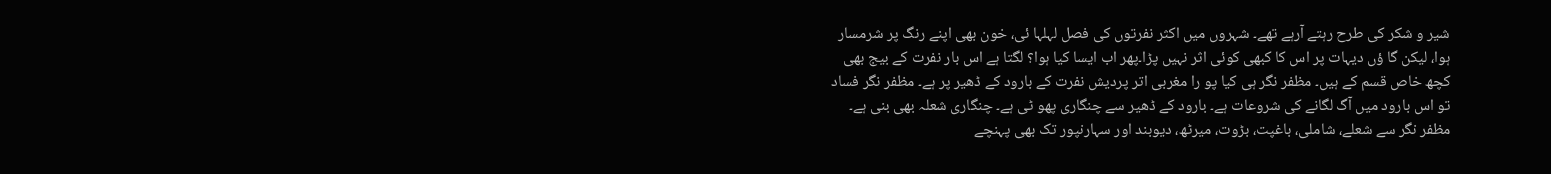شیر و شکر کی طرح رہتے آرہے تھے۔ شہروں میں اکثر نفرتوں کی فصل لہلہا ئی، خون بھی اپنے رنگ پر شرمسار ہوا، لیکن گا ؤں دیہات پر اس کا کبھی کوئی اثر نہیں پڑا۔پھر اب ایسا کیا ہوا؟ لگتا ہے اس بار نفرت کے بیج بھی کچھ خاص قسم کے ہیں۔ مظفر نگر ہی کیا پو را مغربی اتر پردیش نفرت کے بارود کے ڈھیر پر ہے۔ مظفر نگر فساد تو اس بارود میں آگ لگانے کی شروعات ہے۔ بارود کے ڈھیر سے چنگاری پھو ٹی ہے۔ چنگاری شعلہ بھی بنی ہے۔ مظفر نگر سے شعلے، شاملی، باغپت، بڑوت، میرٹھ، دیوبند اور سہارنپور تک بھی پہنچے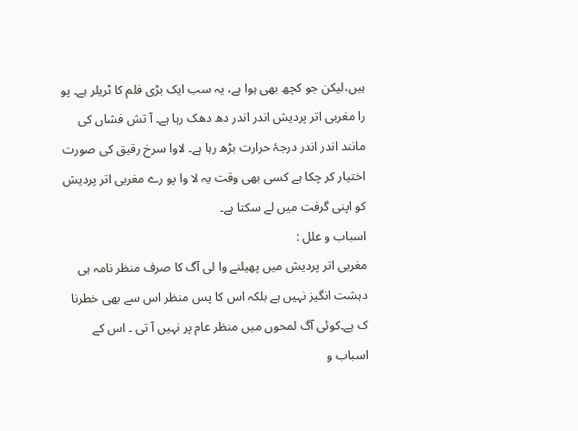ہیں،لیکن جو کچھ بھی ہوا ہے، یہ سب ایک بڑی فلم کا ٹریلر ہے۔ پو را مغربی اتر پردیش اندر اندر دھ دھک رہا ہے۔ آ تش فشاں کی مانند اندر اندر درجۂ حرارت بڑھ رہا ہے۔ لاوا سرخ رقیق کی صورت اختیار کر چکا ہے کسی بھی وقت یہ لا وا پو رے مغربی اتر پردیش کو اپنی گرفت میں لے سکتا ہے۔
اسباب و علل :
مغربی اتر پردیش میں پھیلنے وا لی آگ کا صرف منظر نامہ ہی دہشت انگیز نہیں ہے بلکہ اس کا پس منظر اس سے بھی خطرنا ک ہے۔کوئی آگ لمحوں میں منظر عام پر نہیں آ تی ۔ اس کے اسباب و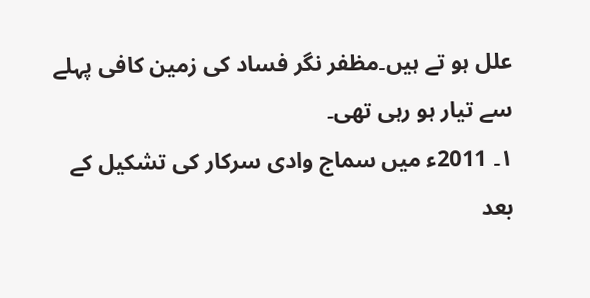علل ہو تے ہیں۔مظفر نگر فساد کی زمین کافی پہلے سے تیار ہو رہی تھی۔
۱۔ 2011ء میں سماج وادی سرکار کی تشکیل کے بعد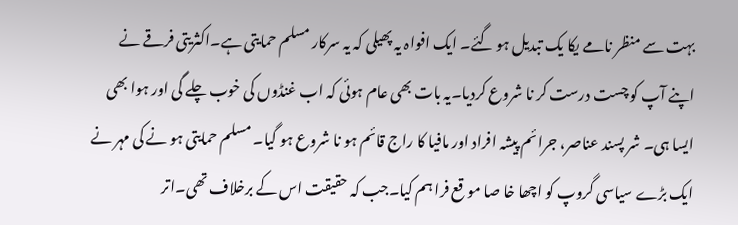بہت سے منظر نامے یکا یک تبدیل ہو گئے۔ ایک افواہ یہ پھیلی کہ یہ سرکار مسلم حمایتی ہے۔اکثریتی فرقے نے اپنے آپ کو چست درست کر نا شروع کردیا۔یہ بات بھی عام ہوئی کہ اب غنڈوں کی خوب چلے گی اور ہوا بھی ایسا ہی۔ شر پسند عناصر، جرائم پیشہ افراد اور مافیا کا راج قائم ہو نا شروع ہو گیا۔ مسلم حمایتی ہو نے کی مہر نے ایک بڑے سیاسی گروپ کو اچھا خا صا مو قع فرا ہم کیا۔جب کہ حقیقت اس کے برخلاف تھی۔اتر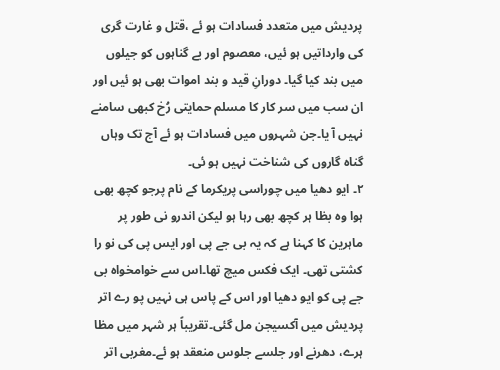پردیش میں متعدد فسادات ہو ئے ،قتل و غارت گری کی وارداتیں ہو ئیں، معصوم اور بے گناہوں کو جیلوں میں بند کیا گیا۔ دورانِ قید و بند اموات بھی ہو ئیں اور ان سب میں سر کار کا مسلم حمایتی رُخ کبھی سامنے نہیں آ یا۔جن شہروں میں فسادات ہو ئے آج تک وہاں گناہ گاروں کی شناخت نہیں ہو ئی۔
۲۔ ایو دھیا میں چوراسی پریکرما کے نام پرجو کچھ بھی ہوا وہ بظا ہر کچھ بھی رہا ہو لیکن اندرو نی طور پر ماہرین کا کہنا ہے کہ یہ بی جے پی اور ایس پی کی نو را کشتی تھی۔ ایک فکس میچ تھا۔اس سے خوامخواہ بی جے پی کو ایو دھیا اور اس کے پاس ہی نہیں پو رے اتر پردیش میں آکسیجن مل گئی۔تقریباً ہر شہر میں مظا ہرے، دھرنے اور جلسے جلوس منعقد ہو ئے۔مغربی اتر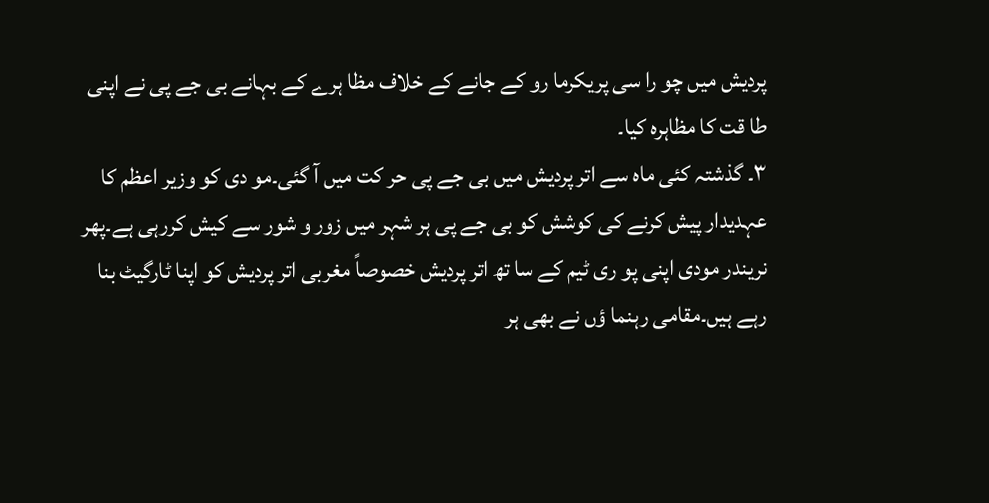پردیش میں چو را سی پریکرما رو کے جانے کے خلاف مظا ہرے کے بہانے بی جے پی نے اپنی طا قت کا مظاہرہ کیا۔
۳۔ گذشتہ کئی ماہ سے اتر پردیش میں بی جے پی حر کت میں آ گئی۔مو دی کو وزیر اعظم کا عہدیدار پیش کرنے کی کوشش کو بی جے پی ہر شہر میں زور و شور سے کیش کررہی ہے۔پھر نریندر مودی اپنی پو ری ٹیم کے سا تھ اتر پردیش خصوصاً مغربی اتر پردیش کو اپنا ٹارگیٹ بنا رہے ہیں۔مقامی رہنما ؤں نے بھی ہر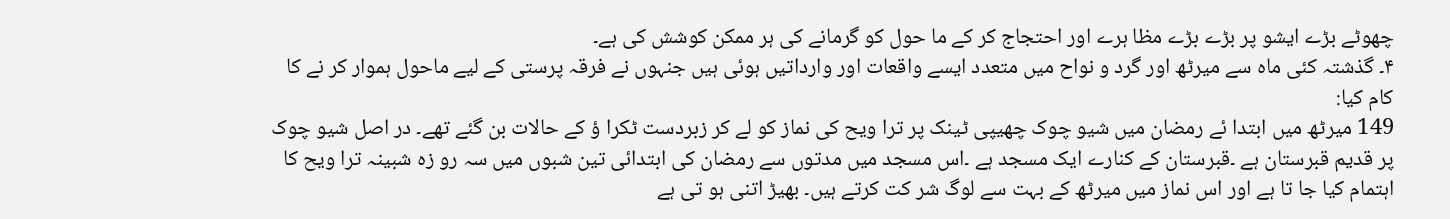چھوٹے بڑے ایشو پر بڑے بڑے مظا ہرے اور احتجاج کر کے ما حول کو گرمانے کی ہر ممکن کوشش کی ہے۔
۴۔ گذشتہ کئی ماہ سے میرٹھ اور گرد و نواح میں متعدد ایسے واقعات اور وارداتیں ہوئی ہیں جنہوں نے فرقہ پرستی کے لیے ماحول ہموار کر نے کا کام کیا:
149 میرٹھ میں ابتدا ئے رمضان میں شیو چوک چھیپی ٹینک پر ترا ویح کی نماز کو لے کر زبردست ٹکرا ؤ کے حالات بن گئے تھے۔ در اصل شیو چوک پر قدیم قبرستان ہے ۔قبرستان کے کنارے ایک مسجد ہے ۔اس مسجد میں مدتوں سے رمضان کی ابتدائی تین شبوں میں سہ رو زہ شبینہ ترا ویح کا اہتمام کیا جا تا ہے اور اس نماز میں میرٹھ کے بہت سے لوگ شر کت کرتے ہیں۔ بھیڑ اتنی ہو تی ہے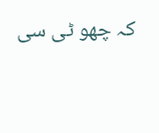کہ چھو ٹی سی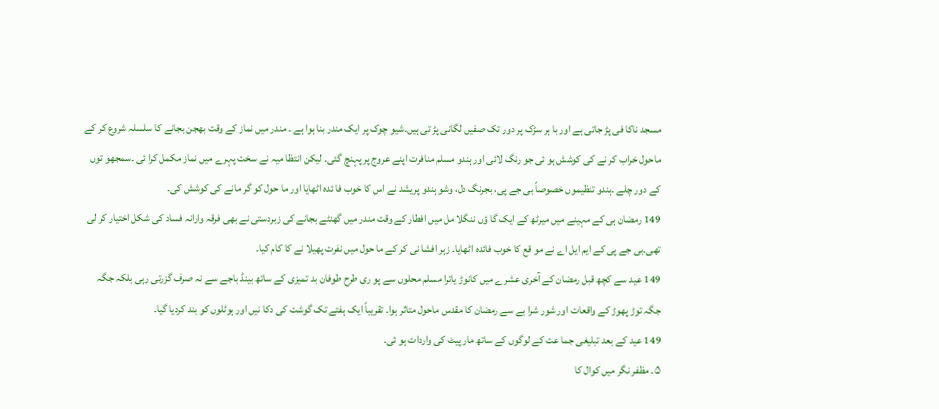مسجد ناکا فی پڑ جاتی ہے اور با ہر سڑک پر دور تک صفیں لگانی پڑ تی ہیں۔شیو چوک پر ایک مندر بنا ہوا ہے ۔ مندر میں نماز کے وقت بھجن بجانے کا سلسلہ شروع کر کے ماحول خراب کر نے کی کوشش ہو ئی جو رنگ لائی اور ہندو مسلم منافرت اپنے عروج پر پہنچ گئی۔ لیکن انتظا میہ نے سخت پہرے میں نماز مکمل کرا ئی ۔سمجھو توں کے دور چلے ۔ہندو تنظیموں خصوصاً بی جے پی، بجرنگ دل، وشو ہندو پریشد نے اس کا خوب فا ئدہ اٹھایا اور ما حول کو گر مانے کی کوشش کی۔
149 رمضان ہی کے مہینے میں میرٹھ کے ایک گا ؤں ننگلا مل میں افطار کے وقت مندر میں گھنٹے بجانے کی زبردستی نے بھی فرقہ وارانہ فساد کی شکل اختیار کر لی تھی۔بی جے پی کے ایم ایل اے نے مو قع کا خوب فائدہ اٹھایا۔ زہر افشا نی کر کے ما حول میں نفرت پھیلا نے کا کام کیا۔
149 عید سے کچھ قبل رمضان کے آخری عشرے میں کانوڑ یاترا مسلم محلوں سے پو ری طرح طوفان بد تمیزی کے ساتھ بینڈ باجے سے نہ صرف گزرتی رہی بلکہ جگہ جگہ توڑ پھوڑ کے واقعات اور شور شرا بے سے رمضان کا مقدس ماحول متاثر ہوا۔ تقریباً ایک ہفتے تک گوشت کی دکا نیں اور ہوٹلوں کو بند کردیا گیا۔
149 عید کے بعد تبلیغی جما عت کے لوگوں کے ساتھ مار پیٹ کی واردات ہو ئی۔
۵۔ مظفر نگر میں کوال کا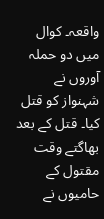واقعہ۔ کوال میں دو حملہ آوروں نے شہنواز کو قتل کیا۔ قتل کے بعد بھاگتے وقت مقتول کے حامیوں نے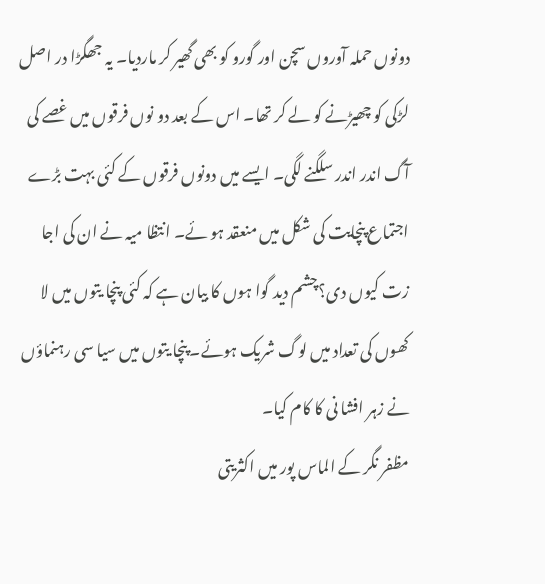دونوں حملہ آوروں سچن اور گورو کو بھی گھیر کر ماردیا۔ یہ جھگڑا در اصل لڑکی کو چھیڑنے کو لے کر تھا۔ اس کے بعد دو نوں فرقوں میں غصے کی آگ اندر اندر سلگنے لگی۔ ایسے میں دونوں فرقوں کے کئی بہت بڑے اجتماع پنچایت کی شکل میں منعقد ہو ئے۔ انتظا میہ نے ان کی اجا زت کیوں دی؟چشم دید گوا ہوں کا بیان ہے کہ کئی پنچا یتوں میں لا کھوں کی تعداد میں لوگ شریک ہوئے۔ پنچا یتوں میں سیا سی رہنماؤں نے زہر افشا نی کا کام کیا۔
مظفر نگر کے الماس پور میں اکثریتی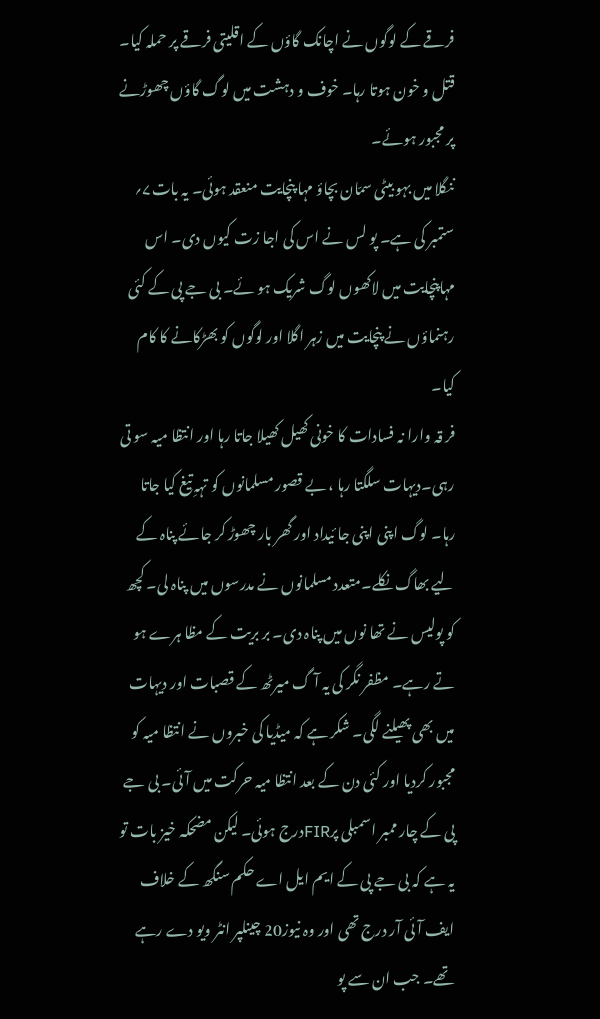فرقے کے لوگوں نے اچانک گاؤں کے اقلیتی فرقے پر حملہ کیا۔ قتل و خون ہوتا رہا۔ خوف و دہشت میں لوگ گاؤں چھوڑنے پر مجبور ہوئے۔
ننگلا میں بہو بیٹی سمّان بچاؤ مہا پنچایت منعقد ہوئی۔ یہ بات۷؍ ستمبر کی ہے۔ پو لس نے اس کی اجا زت کیوں دی۔ اس مہاپنچایت میں لاکھوں لوگ شریک ہو ئے۔ بی جے پی کے کئی رہنماؤں نے پنچایت میں زہر اگلا اور لوگوں کو بھڑکانے کا کام کیا۔
فر قہ وارا نہ فسادات کا خونی کھیل کھیلا جاتا رہا اور انتظا میہ سو تی رہی۔دیہات سلگتا رہا ، بے قصور مسلمانوں کو تہہِ تیغ کیا جاتا رہا۔ لوگ اپنی اپنی جا ئیداد اور گھر بار چھوڑ کر جائے پناہ کے لیے بھاگ نکلے۔متعدد مسلمانوں نے مدرسوں میں پناہ لی۔ کچھ کو پولیس نے تھا نوں میں پناہ دی۔ بر بریت کے مظا ہرے ہو تے رہے۔ مظفر نگر کی یہ آ گ میرٹھ کے قصبات اور دیہات میں بھی پھیلنے لگی۔ شکر ہے کہ میڈیا کی خبروں نے انتظا میہ کو مجبور کردیا اور کئی دن کے بعد انتظا میہ حرکت میں آ ئی۔ بی جے پی کے چار ممبر اسمبلی پرFIRدرج ہوئی۔ لیکن مضحکہ خیز بات تو یہ ہے کہ بی جے پی کے ایم ایل اے حکم سنگھ کے خلاف ایف آئی آر درج تھی اور وہ نیوز20 چینلپر انٹر ویو دے رہے تھے۔ جب ان سے پو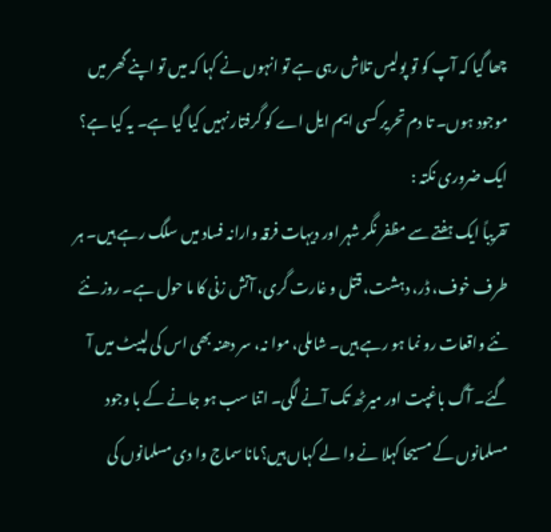چھا گیا کہ آپ کو تو پولیس تلاش رہی ہے تو انہوں نے کہا کہ میں تو اپنے گھر میں موجود ہوں۔ تا دم تحریر کسی ایم ایل اے کو گرفتار نہیں کیا گیا ہے۔ یہ کیا ہے؟
ایک ضروری نکتہ :
تقریباً ایک ہفتے سے مظفر نگر شہر اور دیہات فرقہ وارانہ فساد میں سلگ رہے ہیں۔ ہر طرف خوف، ڈر، دہشت، قتل و غارت گری، آتش زنی کا ما حول ہے۔ روز نئے نئے واقعات رو نما ہو رہے ہیں۔ شاملی، موا نہ، سر دھنہ بھی اس کی لپیٹ میں آ گئے۔ آگ باغپت اور میرٹھ تک آنے لگی۔ اتنا سب ہو جانے کے با وجود مسلمانوں کے مسیحا کہلا نے وا لے کہاں ہیں؟مانا سماج وا دی مسلمانوں کی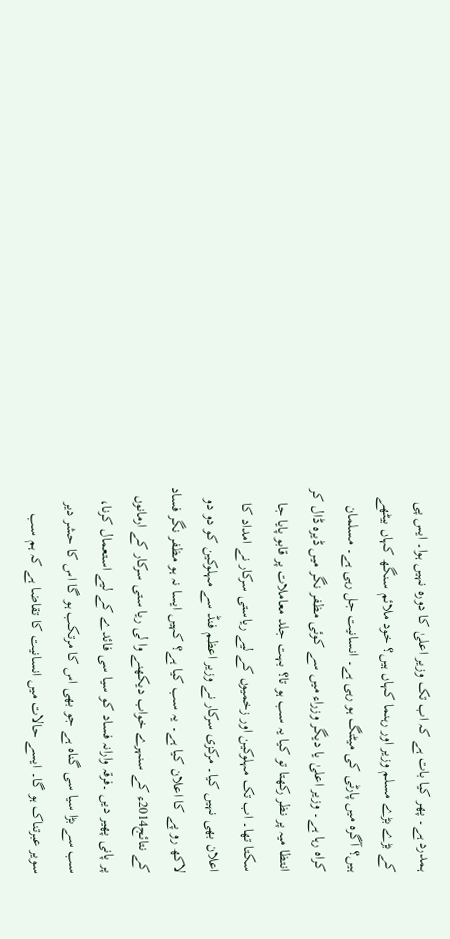ہمدرد ہے۔ پھر کیا بات ہے کہ اب تک وزیر اعلیٰ کا دورہ نہیں ہوا۔ ایس پی کے بڑے بڑے مسلم وزیر اور رہنما کہاں ہیں؟ خود ملائم سنگھ کہاں بیٹھے ہیں؟ آگرہ میں پارٹی کی میٹنگ ہو رہی ہے۔ انسانیت جل رہی ہے۔ مسلمان کراہ رہا ہے۔ وزیر اعلیٰ یا دیگر وزراء میں سے کوئی مظفر نگر میں ڈیرہ ڈال کر انتظا میہ پر نظر رکھتا تو کیا یہ سب ہو تا؟ بہت جلد معاملات پر قابو پایا جا سکتا تھا۔ اب تک مہلوکین اور زخمیوں کے لیے ریاستی سرکار نے امداد کا اعلان بھی نہیں کیا۔ مرکزی سرکار نے وزیر اعظم فنڈ سے مہلوکین کو دو دو لاکھ رو پے کا اعلان کیا ہے۔ یہ سب کیا ہے؟ کہیں ایسا نہ ہو مظفر نگر فساد کے نتائج2014ء کے سنہرے خواب دیکھنے وا لی ریا ستی سرکار کے ارمانوں پر پانی پھیر دیں ۔فرقہ وارانہ فساد کو سیا سی فائدے کے لیے استعمال کرنا، سب سے بڑا سیا سی گناہ ہے جو بھی اس کا مرتکب ہو گا اس کا حشر دیر سویر عبرتناک ہو گا۔ ایسے حالات میں انسانیت کا تقاضا ہے کہ ہم سب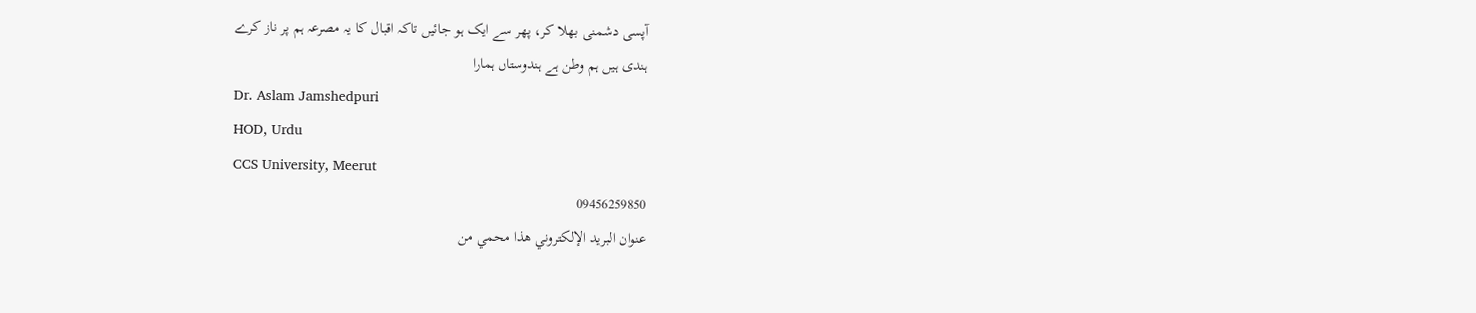آپسی دشمنی بھلا کر، پھر سے ایک ہو جائیں تاکہ اقبال کا یہ مصرعہ ہم پر ناز کرے
ہندی ہیں ہم وطن ہے ہندوستاں ہمارا
Dr. Aslam Jamshedpuri
HOD, Urdu
CCS University, Meerut
09456259850
عنوان البريد الإلكتروني هذا محمي من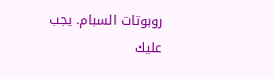روبوتات السبام. يجب عليك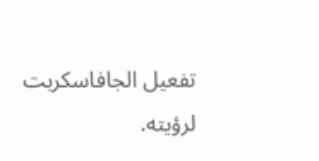تفعيل الجافاسكربت لرؤيته.